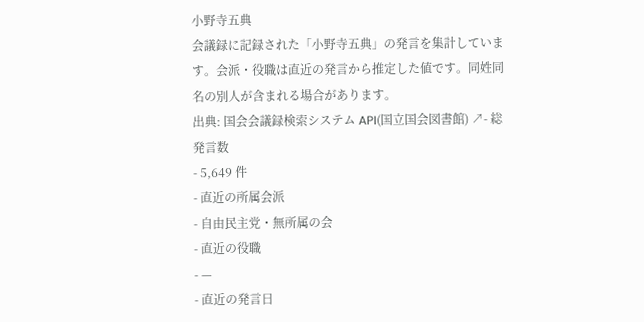小野寺五典
会議録に記録された「小野寺五典」の発言を集計しています。会派・役職は直近の発言から推定した値です。同姓同名の別人が含まれる場合があります。
出典: 国会会議録検索システム API(国立国会図書館) ↗- 総発言数
- 5,649 件
- 直近の所属会派
- 自由民主党・無所属の会
- 直近の役職
- —
- 直近の発言日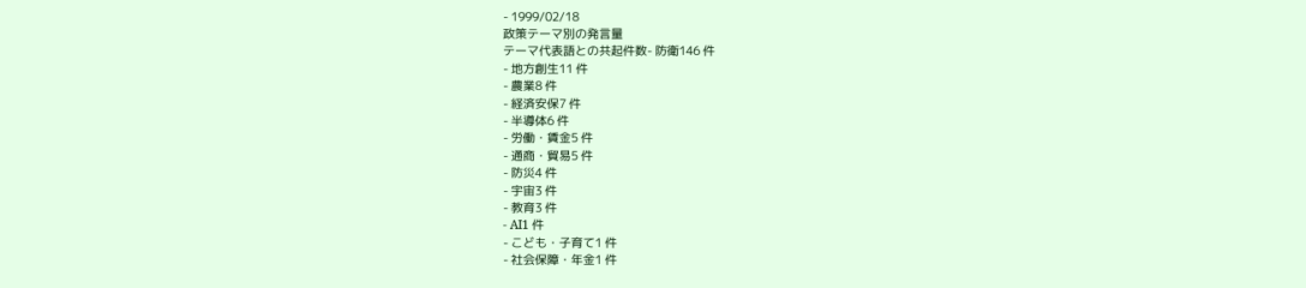- 1999/02/18
政策テーマ別の発言量
テーマ代表語との共起件数- 防衛146 件
- 地方創生11 件
- 農業8 件
- 経済安保7 件
- 半導体6 件
- 労働・賃金5 件
- 通商・貿易5 件
- 防災4 件
- 宇宙3 件
- 教育3 件
- AI1 件
- こども・子育て1 件
- 社会保障・年金1 件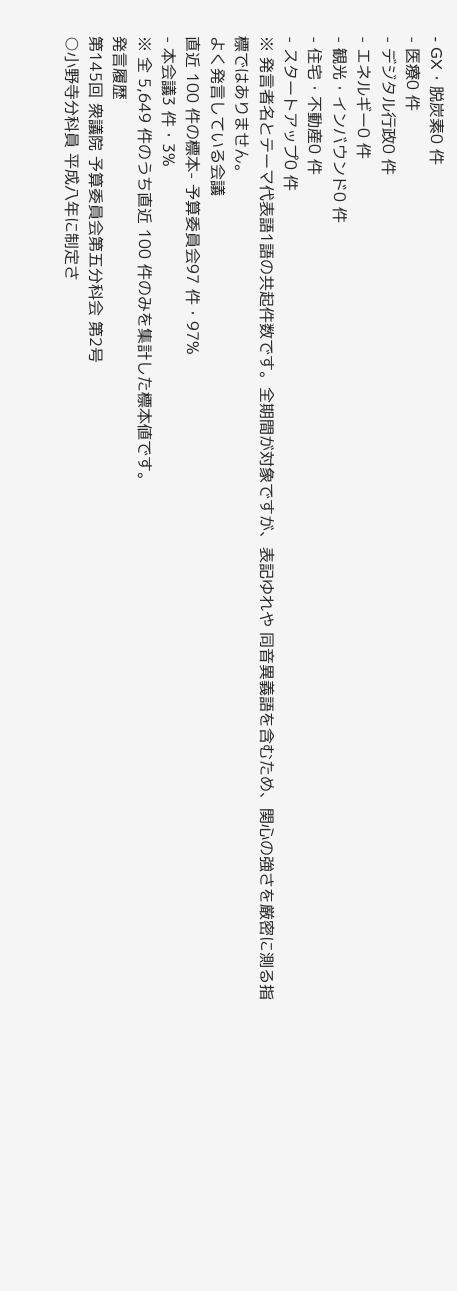- GX・脱炭素0 件
- 医療0 件
- デジタル行政0 件
- エネルギー0 件
- 観光・インバウンド0 件
- 住宅・不動産0 件
- スタートアップ0 件
※ 発言者名とテーマ代表語1語の共起件数です。全期間が対象ですが、表記ゆれや 同音異義語を含むため、関心の強さを厳密に測る指標ではありません。
よく発言している会議
直近 100 件の標本- 予算委員会97 件・97%
- 本会議3 件・3%
※ 全 5,649 件のうち直近 100 件のみを集計した標本値です。
発言履歴
第145回 衆議院 予算委員会第五分科会 第2号
○小野寺分科員 平成八年に制定さ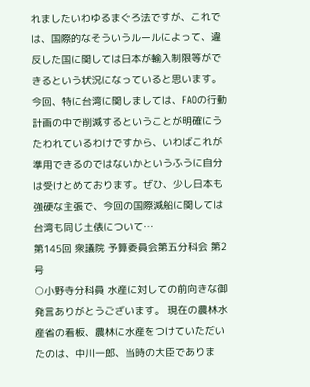れましたいわゆるまぐろ法ですが、これでは、国際的なそういうルールによって、違反した国に関しては日本が輸入制限等ができるという状況になっていると思います。 今回、特に台湾に関しましては、FAOの行動計画の中で削減するということが明確にうたわれているわけですから、いわばこれが準用できるのではないかというふうに自分は受けとめております。ぜひ、少し日本も強硬な主張で、今回の国際減船に関しては台湾も同じ土俵について…
第145回 衆議院 予算委員会第五分科会 第2号
○小野寺分科員 水産に対しての前向きな御発言ありがとうございます。 現在の農林水産省の看板、農林に水産をつけていただいたのは、中川一郎、当時の大臣でありま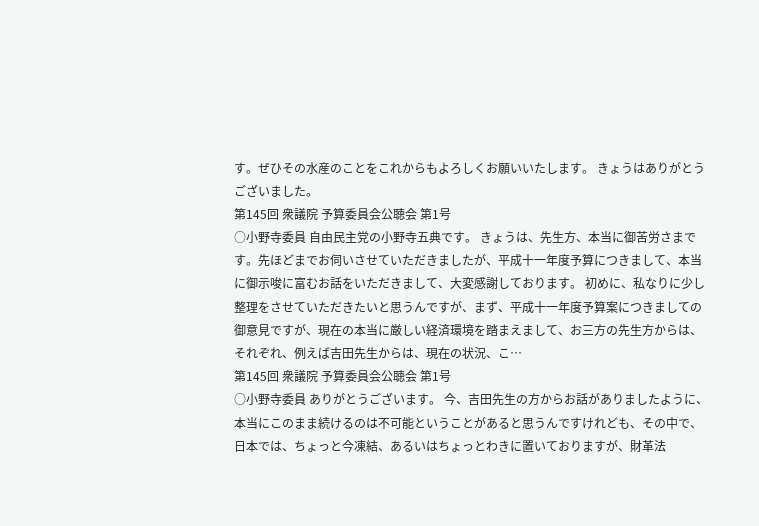す。ぜひその水産のことをこれからもよろしくお願いいたします。 きょうはありがとうございました。
第145回 衆議院 予算委員会公聴会 第1号
○小野寺委員 自由民主党の小野寺五典です。 きょうは、先生方、本当に御苦労さまです。先ほどまでお伺いさせていただきましたが、平成十一年度予算につきまして、本当に御示唆に富むお話をいただきまして、大変感謝しております。 初めに、私なりに少し整理をさせていただきたいと思うんですが、まず、平成十一年度予算案につきましての御意見ですが、現在の本当に厳しい経済環境を踏まえまして、お三方の先生方からは、それぞれ、例えば吉田先生からは、現在の状況、こ…
第145回 衆議院 予算委員会公聴会 第1号
○小野寺委員 ありがとうございます。 今、吉田先生の方からお話がありましたように、本当にこのまま続けるのは不可能ということがあると思うんですけれども、その中で、日本では、ちょっと今凍結、あるいはちょっとわきに置いておりますが、財革法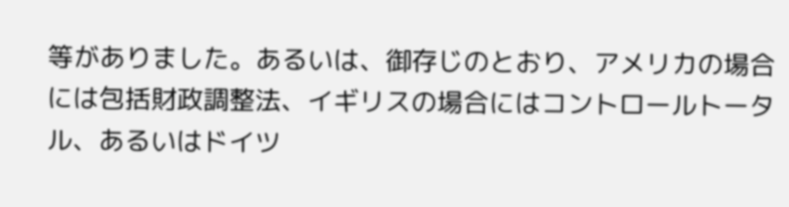等がありました。あるいは、御存じのとおり、アメリカの場合には包括財政調整法、イギリスの場合にはコントロールトータル、あるいはドイツ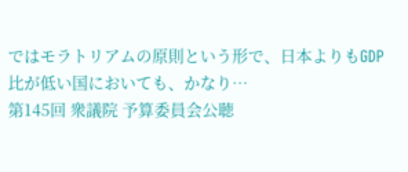ではモラトリアムの原則という形で、日本よりもGDP比が低い国においても、かなり…
第145回 衆議院 予算委員会公聴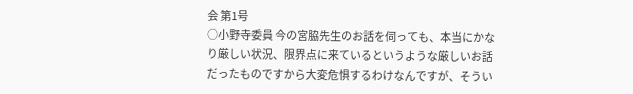会 第1号
○小野寺委員 今の宮脇先生のお話を伺っても、本当にかなり厳しい状況、限界点に来ているというような厳しいお話だったものですから大変危惧するわけなんですが、そうい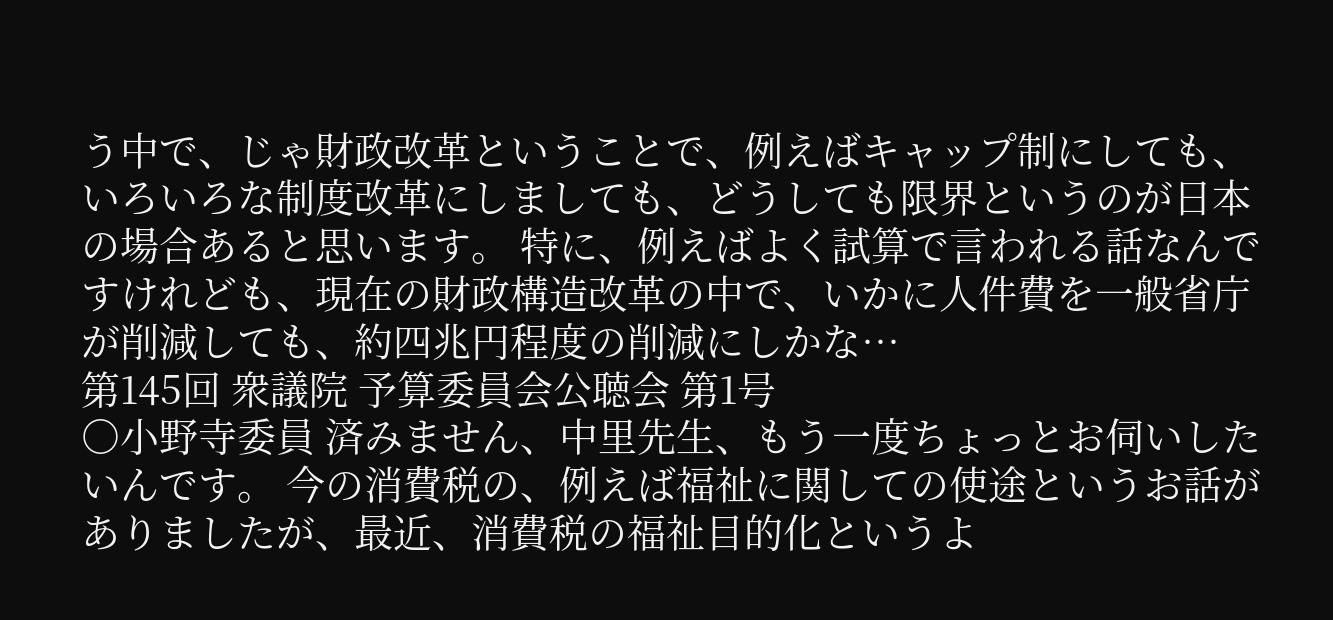う中で、じゃ財政改革ということで、例えばキャップ制にしても、いろいろな制度改革にしましても、どうしても限界というのが日本の場合あると思います。 特に、例えばよく試算で言われる話なんですけれども、現在の財政構造改革の中で、いかに人件費を一般省庁が削減しても、約四兆円程度の削減にしかな…
第145回 衆議院 予算委員会公聴会 第1号
○小野寺委員 済みません、中里先生、もう一度ちょっとお伺いしたいんです。 今の消費税の、例えば福祉に関しての使途というお話がありましたが、最近、消費税の福祉目的化というよ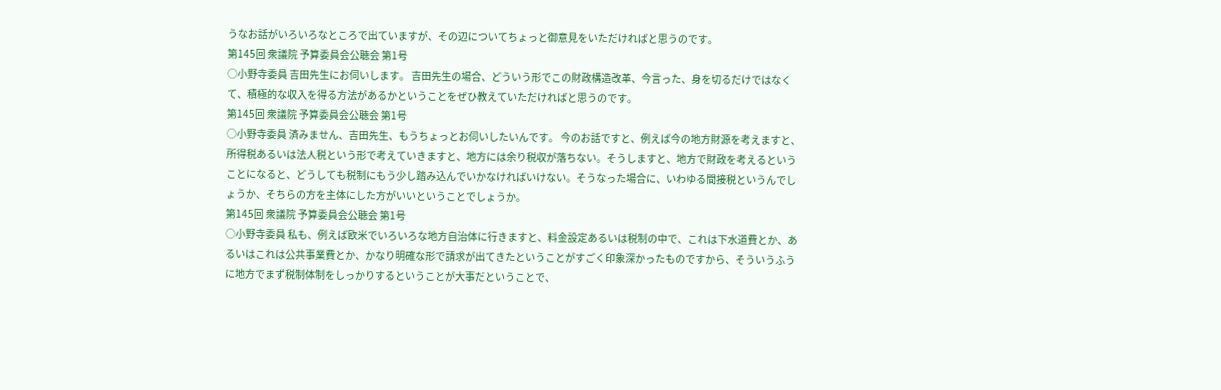うなお話がいろいろなところで出ていますが、その辺についてちょっと御意見をいただければと思うのです。
第145回 衆議院 予算委員会公聴会 第1号
○小野寺委員 吉田先生にお伺いします。 吉田先生の場合、どういう形でこの財政構造改革、今言った、身を切るだけではなくて、積極的な収入を得る方法があるかということをぜひ教えていただければと思うのです。
第145回 衆議院 予算委員会公聴会 第1号
○小野寺委員 済みません、吉田先生、もうちょっとお伺いしたいんです。 今のお話ですと、例えば今の地方財源を考えますと、所得税あるいは法人税という形で考えていきますと、地方には余り税収が落ちない。そうしますと、地方で財政を考えるということになると、どうしても税制にもう少し踏み込んでいかなければいけない。そうなった場合に、いわゆる間接税というんでしょうか、そちらの方を主体にした方がいいということでしょうか。
第145回 衆議院 予算委員会公聴会 第1号
○小野寺委員 私も、例えば欧米でいろいろな地方自治体に行きますと、料金設定あるいは税制の中で、これは下水道費とか、あるいはこれは公共事業費とか、かなり明確な形で請求が出てきたということがすごく印象深かったものですから、そういうふうに地方でまず税制体制をしっかりするということが大事だということで、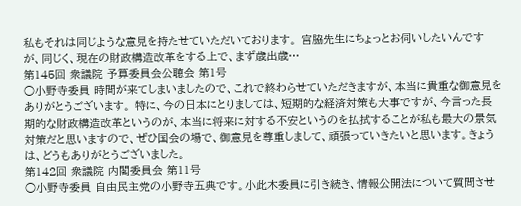私もそれは同じような意見を持たせていただいております。 宮脇先生にちょっとお伺いしたいんですが、同じく、現在の財政構造改革をする上で、まず歳出歳…
第145回 衆議院 予算委員会公聴会 第1号
○小野寺委員 時間が来てしまいましたので、これで終わらせていただきますが、本当に貴重な御意見をありがとうございます。 特に、今の日本にとりましては、短期的な経済対策も大事ですが、今言った長期的な財政構造改革というのが、本当に将来に対する不安というのを払拭することが私も最大の景気対策だと思いますので、ぜひ国会の場で、御意見を尊重しまして、頑張っていきたいと思います。きょうは、どうもありがとうございました。
第142回 衆議院 内閣委員会 第11号
○小野寺委員 自由民主党の小野寺五典です。小此木委員に引き続き、情報公開法について質問させ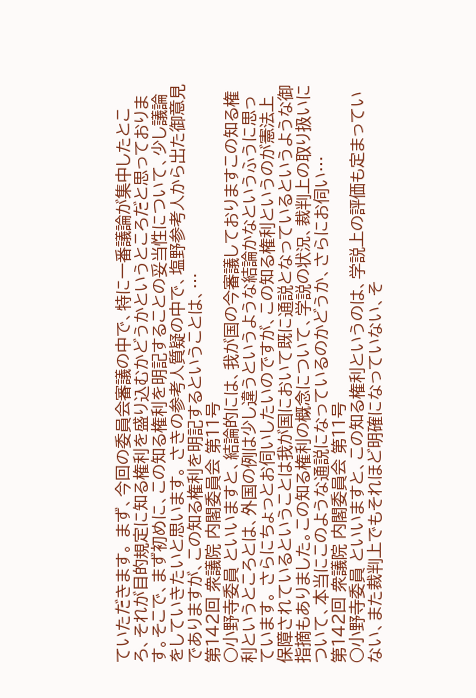ていただきます。 まず、今回の委員会審議の中で、特に一番議論が集中したところ、それが目的規定に知る権利を盛り込むかどうかというところだと思っております。そこで、まず初めに、この知る権利を明記することの妥当性について、少し議論をしていきたいと思います。 さきの参考人質疑の中で、塩野参考人から出た御意見でありますが、この知る権利を明記するということは、…
第142回 衆議院 内閣委員会 第11号
○小野寺委員 といいますと、結論的には、我が国の今審議しておりますこの知る権利というところとは、外国の例は少し違うというような結論かなというふうに思っています。 さらにちょっとお伺いしたいのですが、この知る権利というのが憲法上保障されているということは我が国において既に通説となっているというような御指摘もありました。この知る権利の概念について、学説の状況、裁判上の取り扱いについて、本当にこのような通説になっているのかどうか、さらにお伺い…
第142回 衆議院 内閣委員会 第11号
○小野寺委員 といいますと、この知る権利というのは、学説上の評価も定まっていない、また裁判上でもそれほど明確になっていない、そ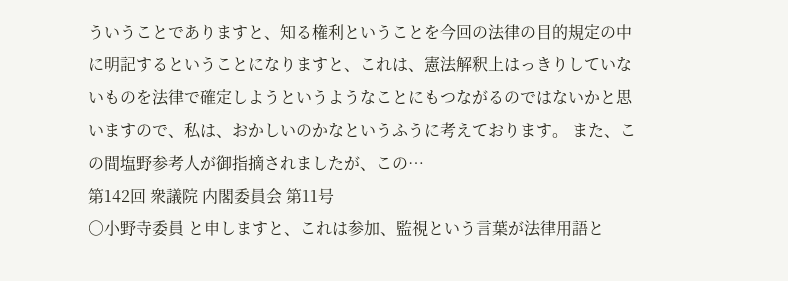ういうことでありますと、知る権利ということを今回の法律の目的規定の中に明記するということになりますと、これは、憲法解釈上はっきりしていないものを法律で確定しようというようなことにもつながるのではないかと思いますので、私は、おかしいのかなというふうに考えております。 また、この間塩野参考人が御指摘されましたが、この…
第142回 衆議院 内閣委員会 第11号
○小野寺委員 と申しますと、これは参加、監視という言葉が法律用語と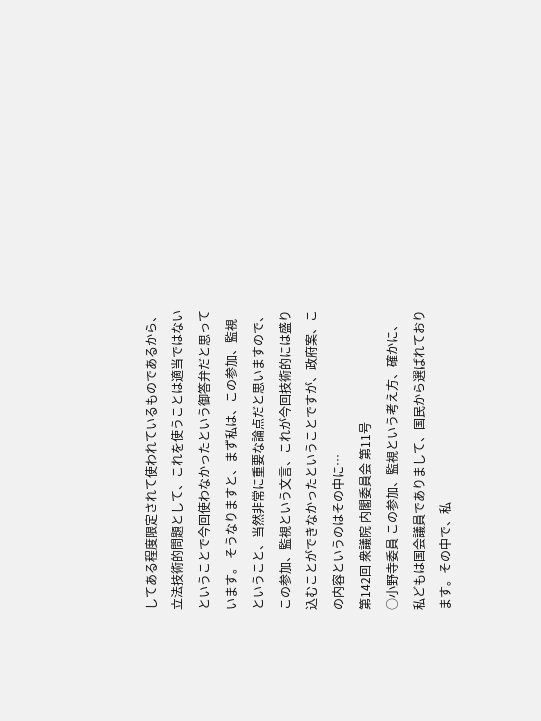してある程度限定されて使われているものであるから、立法技術的問題として、これを使うことは適当ではないということで今回使わなかったという御答弁だと思っています。 そうなりますと、まず私は、この参加、監視ということ、当然非常に重要な論点だと思いますので、この参加、監視という文言、これが今回技術的には盛り込むことができなかったということですが、政府案、この内容というのはその中に…
第142回 衆議院 内閣委員会 第11号
○小野寺委員 この参加、監視という考え方、確かに、私どもは国会議員でありまして、国民から選ばれております。その中で、私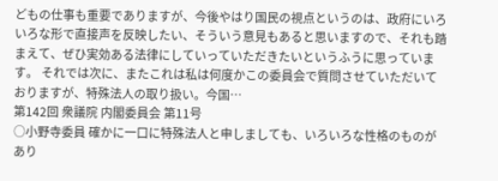どもの仕事も重要でありますが、今後やはり国民の視点というのは、政府にいろいろな形で直接声を反映したい、そういう意見もあると思いますので、それも踏まえて、ぜひ実効ある法律にしていっていただきたいというふうに思っています。 それでは次に、またこれは私は何度かこの委員会で質問させていただいておりますが、特殊法人の取り扱い。今国…
第142回 衆議院 内閣委員会 第11号
○小野寺委員 確かに一口に特殊法人と申しましても、いろいろな性格のものがあり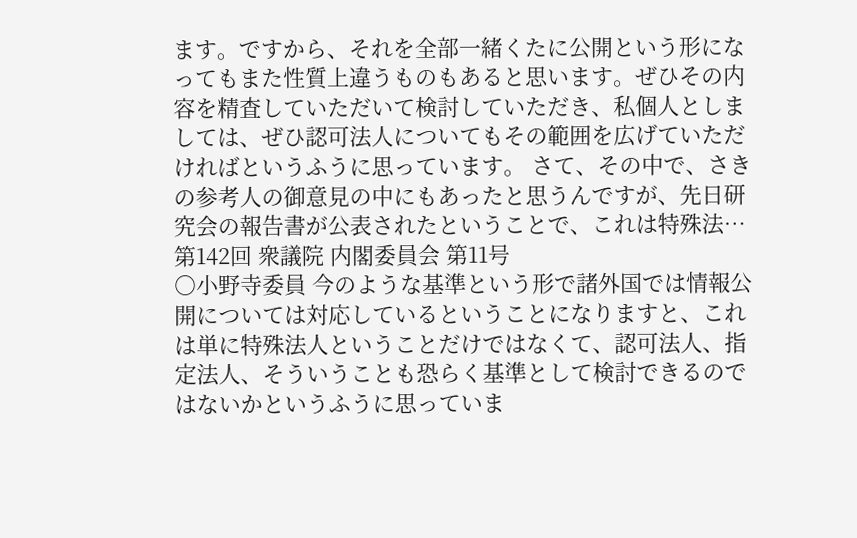ます。ですから、それを全部一緒くたに公開という形になってもまた性質上違うものもあると思います。ぜひその内容を精査していただいて検討していただき、私個人としましては、ぜひ認可法人についてもその範囲を広げていただければというふうに思っています。 さて、その中で、さきの参考人の御意見の中にもあったと思うんですが、先日研究会の報告書が公表されたということで、これは特殊法…
第142回 衆議院 内閣委員会 第11号
○小野寺委員 今のような基準という形で諸外国では情報公開については対応しているということになりますと、これは単に特殊法人ということだけではなくて、認可法人、指定法人、そういうことも恐らく基準として検討できるのではないかというふうに思っていま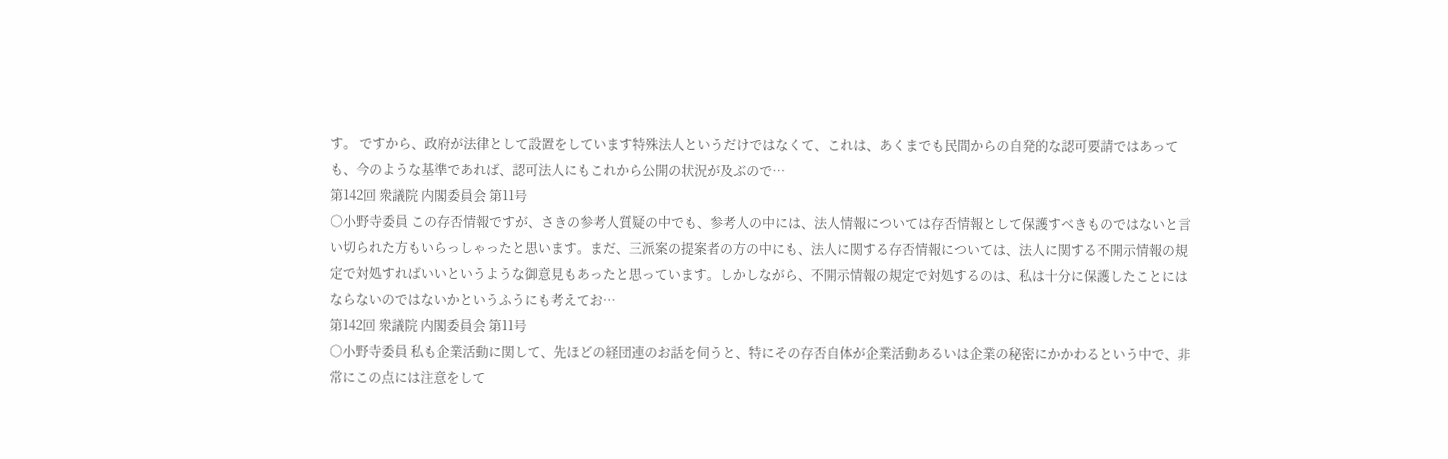す。 ですから、政府が法律として設置をしています特殊法人というだけではなくて、これは、あくまでも民間からの自発的な認可要請ではあっても、今のような基準であれば、認可法人にもこれから公開の状況が及ぶので…
第142回 衆議院 内閣委員会 第11号
○小野寺委員 この存否情報ですが、さきの参考人質疑の中でも、参考人の中には、法人情報については存否情報として保護すべきものではないと言い切られた方もいらっしゃったと思います。まだ、三派案の提案者の方の中にも、法人に関する存否情報については、法人に関する不開示情報の規定で対処すればいいというような御意見もあったと思っています。しかしながら、不開示情報の規定で対処するのは、私は十分に保護したことにはならないのではないかというふうにも考えてお…
第142回 衆議院 内閣委員会 第11号
○小野寺委員 私も企業活動に関して、先ほどの経団連のお話を伺うと、特にその存否自体が企業活動あるいは企業の秘密にかかわるという中で、非常にこの点には注意をして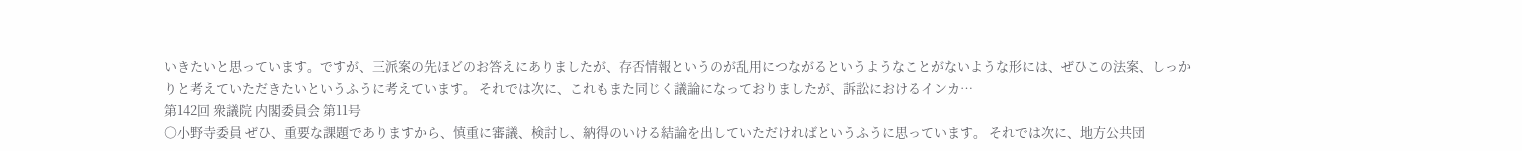いきたいと思っています。ですが、三派案の先ほどのお答えにありましたが、存否情報というのが乱用につながるというようなことがないような形には、ぜひこの法案、しっかりと考えていただきたいというふうに考えています。 それでは次に、これもまた同じく議論になっておりましたが、訴訟におけるインカ…
第142回 衆議院 内閣委員会 第11号
○小野寺委員 ぜひ、重要な課題でありますから、慎重に審議、検討し、納得のいける結論を出していただければというふうに思っています。 それでは次に、地方公共団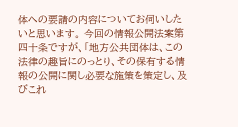体への要請の内容についてお伺いしたいと思います。 今回の情報公開法案第四十条ですが、「地方公共団体は、この法律の趣旨にのっとり、その保有する情報の公開に関し必要な施策を策定し、及びこれ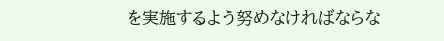を実施するよう努めなければならな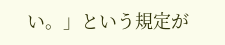い。」という規定が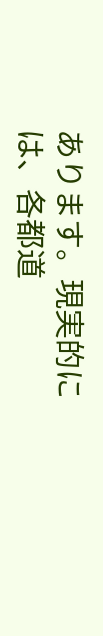あります。現実的には、各都道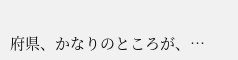府県、かなりのところが、…